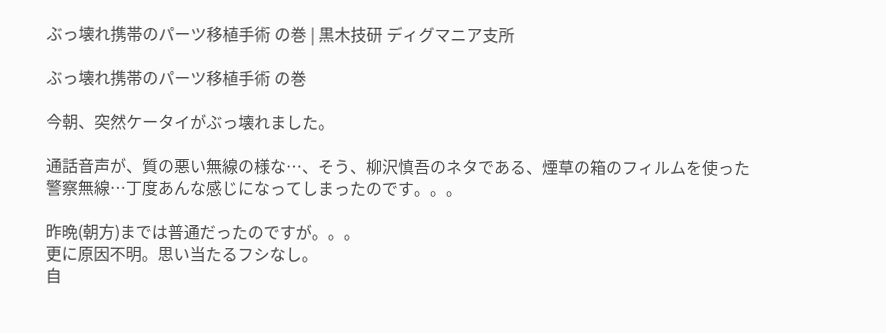ぶっ壊れ携帯のパーツ移植手術 の巻 | 黒木技研 ディグマニア支所

ぶっ壊れ携帯のパーツ移植手術 の巻

今朝、突然ケータイがぶっ壊れました。

通話音声が、質の悪い無線の様な…、そう、柳沢慎吾のネタである、煙草の箱のフィルムを使った警察無線…丁度あんな感じになってしまったのです。。。

昨晩(朝方)までは普通だったのですが。。。
更に原因不明。思い当たるフシなし。
自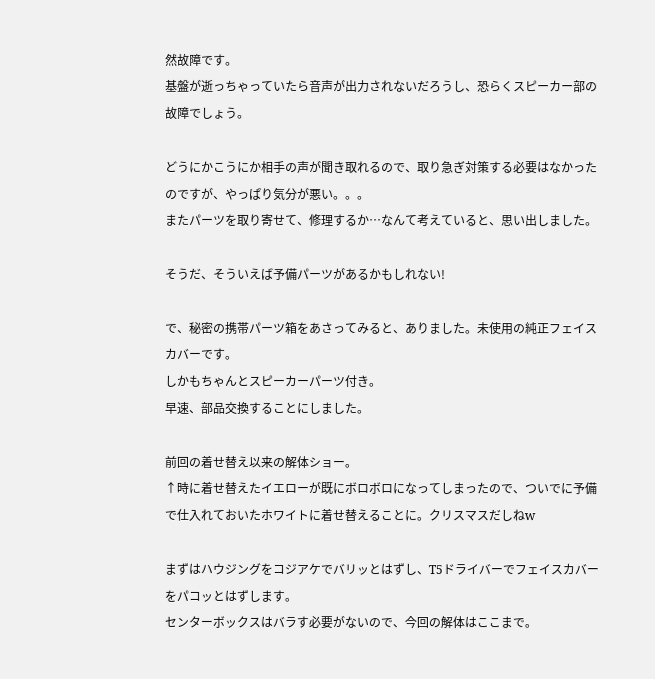然故障です。
基盤が逝っちゃっていたら音声が出力されないだろうし、恐らくスピーカー部の故障でしょう。

どうにかこうにか相手の声が聞き取れるので、取り急ぎ対策する必要はなかったのですが、やっぱり気分が悪い。。。
またパーツを取り寄せて、修理するか…なんて考えていると、思い出しました。

そうだ、そういえば予備パーツがあるかもしれない!

で、秘密の携帯パーツ箱をあさってみると、ありました。未使用の純正フェイスカバーです。
しかもちゃんとスピーカーパーツ付き。
早速、部品交換することにしました。

前回の着せ替え以来の解体ショー。
↑時に着せ替えたイエローが既にボロボロになってしまったので、ついでに予備で仕入れておいたホワイトに着せ替えることに。クリスマスだしねw

まずはハウジングをコジアケでバリッとはずし、T5ドライバーでフェイスカバーをパコッとはずします。
センターボックスはバラす必要がないので、今回の解体はここまで。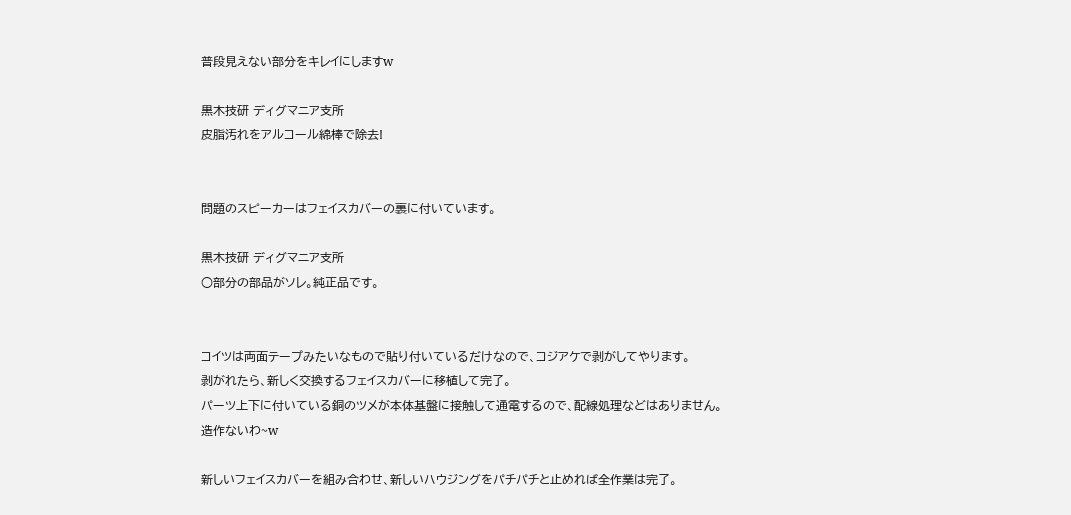普段見えない部分をキレイにしますw

黒木技研 ディグマニア支所
皮脂汚れをアルコール綿棒で除去!


問題のスピーカーはフェイスカバーの裏に付いています。

黒木技研 ディグマニア支所
○部分の部品がソレ。純正品です。


コイツは両面テープみたいなもので貼り付いているだけなので、コジアケで剥がしてやります。
剥がれたら、新しく交換するフェイスカバーに移植して完了。
パーツ上下に付いている銅のツメが本体基盤に接触して通電するので、配線処理などはありません。
造作ないわ~w

新しいフェイスカバーを組み合わせ、新しいハウジングをパチパチと止めれば全作業は完了。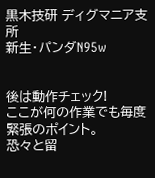黒木技研 ディグマニア支所
新生・パンダN95w


後は動作チェック!
ここが何の作業でも毎度緊張のポイント。
恐々と留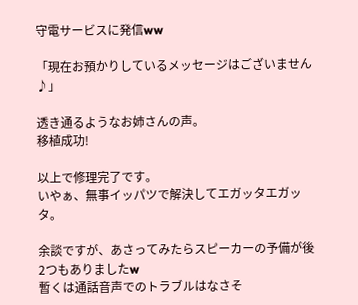守電サービスに発信ww

「現在お預かりしているメッセージはございません♪」

透き通るようなお姉さんの声。
移植成功!

以上で修理完了です。
いやぁ、無事イッパツで解決してエガッタエガッタ。

余談ですが、あさってみたらスピーカーの予備が後2つもありましたw
暫くは通話音声でのトラブルはなさそ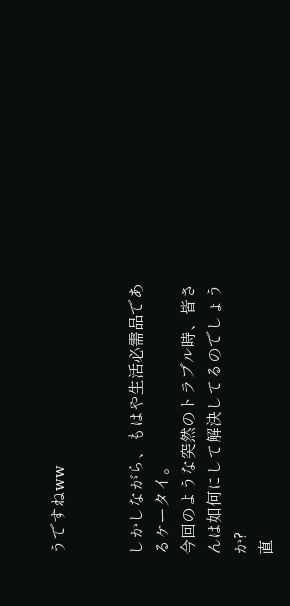うですねww


しかしながら、もはや生活必需品であるケータイ。
今回のような突然のトラブル時、皆さんは如何にして解決してるのでしょうか?
直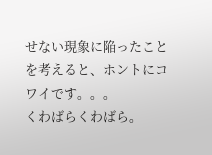せない現象に陥ったことを考えると、ホントにコワイです。。。
くわばらくわばら。